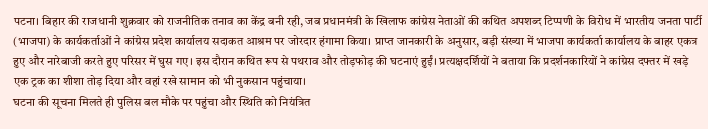पटना। बिहार की राजधानी शुक्रवार को राजनीतिक तनाव का केंद्र बनी रही, जब प्रधानमंत्री के खिलाफ कांग्रेस नेताओं की कथित अपशब्द टिप्पणी के विरोध में भारतीय जनता पार्टी (भाजपा) के कार्यकर्ताओं ने कांग्रेस प्रदेश कार्यालय सदाकत आश्रम पर जोरदार हंगामा किया। प्राप्त जानकारी के अनुसार, बड़ी संख्या में भाजपा कार्यकर्ता कार्यालय के बाहर एकत्र हुए और नारेबाजी करते हुए परिसर में घुस गए। इस दौरान कथित रूप से पथराव और तोड़फोड़ की घटनाएं हुईं। प्रत्यक्षदर्शियों ने बताया कि प्रदर्शनकारियों ने कांग्रेस दफ्तर में खड़े एक ट्रक का शीशा तोड़ दिया और वहां रखे सामान को भी नुकसान पहुंचाया।
घटना की सूचना मिलते ही पुलिस बल मौके पर पहुंचा और स्थिति को नियंत्रित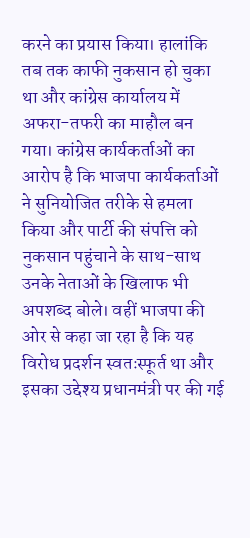करने का प्रयास किया। हालांकि तब तक काफी नुकसान हो चुका था और कांग्रेस कार्यालय में अफरा-तफरी का माहौल बन गया। कांग्रेस कार्यकर्ताओं का आरोप है कि भाजपा कार्यकर्ताओं ने सुनियोजित तरीके से हमला किया और पार्टी की संपत्ति को नुकसान पहुंचाने के साथ-साथ उनके नेताओं के खिलाफ भी अपशब्द बोले। वहीं भाजपा की ओर से कहा जा रहा है कि यह विरोध प्रदर्शन स्वतःस्फूर्त था और इसका उद्देश्य प्रधानमंत्री पर की गई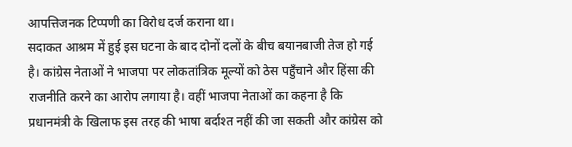आपत्तिजनक टिप्पणी का विरोध दर्ज कराना था।
सदाकत आश्रम में हुई इस घटना के बाद दोनों दलों के बीच बयानबाजी तेज हो गई है। कांग्रेस नेताओं ने भाजपा पर लोकतांत्रिक मूल्यों को ठेस पहुँचाने और हिंसा की राजनीति करने का आरोप लगाया है। वहीं भाजपा नेताओं का कहना है कि प्रधानमंत्री के खिलाफ इस तरह की भाषा बर्दाश्त नहीं की जा सकती और कांग्रेस को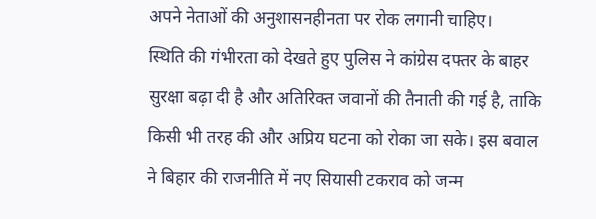अपने नेताओं की अनुशासनहीनता पर रोक लगानी चाहिए।
स्थिति की गंभीरता को देखते हुए पुलिस ने कांग्रेस दफ्तर के बाहर सुरक्षा बढ़ा दी है और अतिरिक्त जवानों की तैनाती की गई है, ताकि किसी भी तरह की और अप्रिय घटना को रोका जा सके। इस बवाल ने बिहार की राजनीति में नए सियासी टकराव को जन्म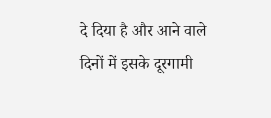दे दिया है और आने वाले दिनों में इसके दूरगामी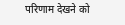परिणाम देखने को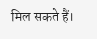मिल सकते हैं।